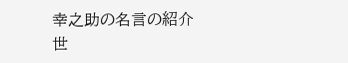幸之助の名言の紹介
世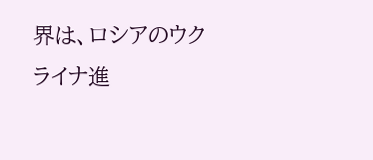界は、ロシアのウクライナ進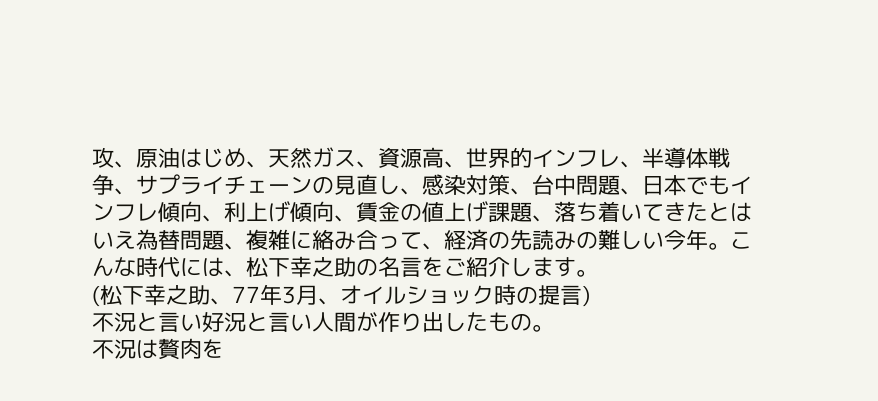攻、原油はじめ、天然ガス、資源高、世界的インフレ、半導体戦争、サプライチェーンの見直し、感染対策、台中問題、日本でもインフレ傾向、利上げ傾向、賃金の値上げ課題、落ち着いてきたとはいえ為替問題、複雑に絡み合って、経済の先読みの難しい今年。こんな時代には、松下幸之助の名言をご紹介します。
(松下幸之助、77年3月、オイルショック時の提言)
不況と言い好況と言い人間が作り出したもの。
不況は贅肉を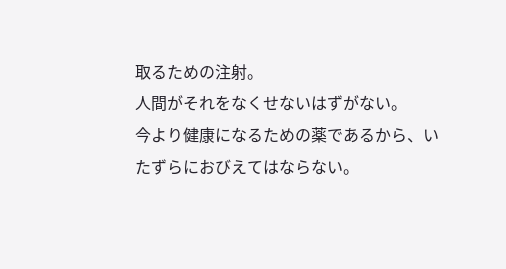取るための注射。
人間がそれをなくせないはずがない。
今より健康になるための薬であるから、いたずらにおびえてはならない。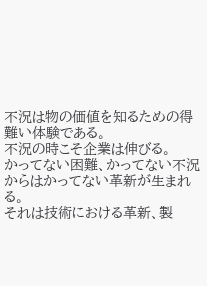不況は物の価値を知るための得難い体験である。
不況の時こそ企業は伸びる。
かってない困難、かってない不況からはかってない革新が生まれる。
それは技術における革新、製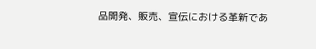品開発、販売、宣伝における革新であ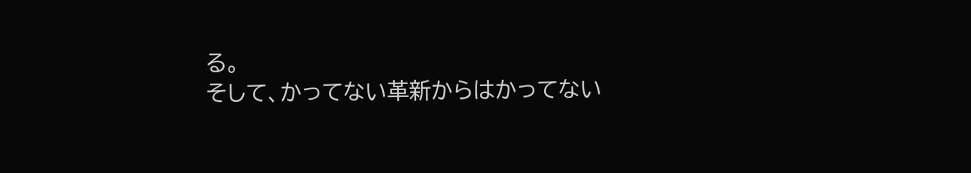る。
そして、かってない革新からはかってない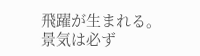飛躍が生まれる。
景気は必ず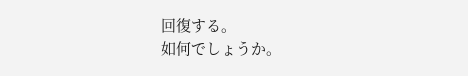回復する。
如何でしょうか。